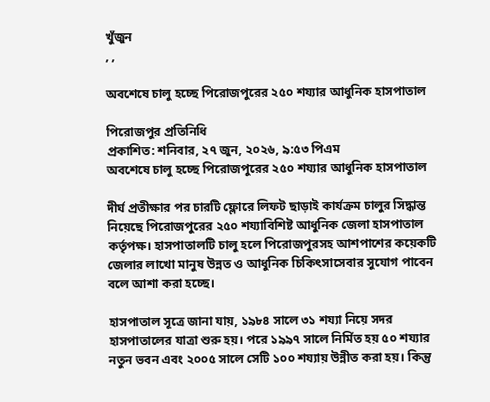খুঁজুন
, ,

অবশেষে চালু হচ্ছে পিরোজপুরের ২৫০ শয্যার আধুনিক হাসপাতাল

পিরোজপুর প্রতিনিধি
প্রকাশিত: শনিবার, ২৭ জুন, ২০২৬, ৯:৫৩ পিএম
অবশেষে চালু হচ্ছে পিরোজপুরের ২৫০ শয্যার আধুনিক হাসপাতাল

দীর্ঘ প্রতীক্ষার পর চারটি ফ্লোরে লিফট ছাড়াই কার্যক্রম চালুর সিদ্ধান্ত নিয়েছে পিরোজপুরের ২৫০ শয্যাবিশিষ্ট আধুনিক জেলা হাসপাতাল কর্তৃপক্ষ। হাসপাতালটি চালু হলে পিরোজপুরসহ আশপাশের কয়েকটি জেলার লাখো মানুষ উন্নত ও আধুনিক চিকিৎসাসেবার সুযোগ পাবেন বলে আশা করা হচ্ছে।

হাসপাতাল সূত্রে জানা যায়, ১৯৮৪ সালে ৩১ শয্যা নিয়ে সদর হাসপাতালের যাত্রা শুরু হয়। পরে ১৯৯৭ সালে নির্মিত হয় ৫০ শয্যার নতুন ভবন এবং ২০০৫ সালে সেটি ১০০ শয্যায় উন্নীত করা হয়। কিন্তু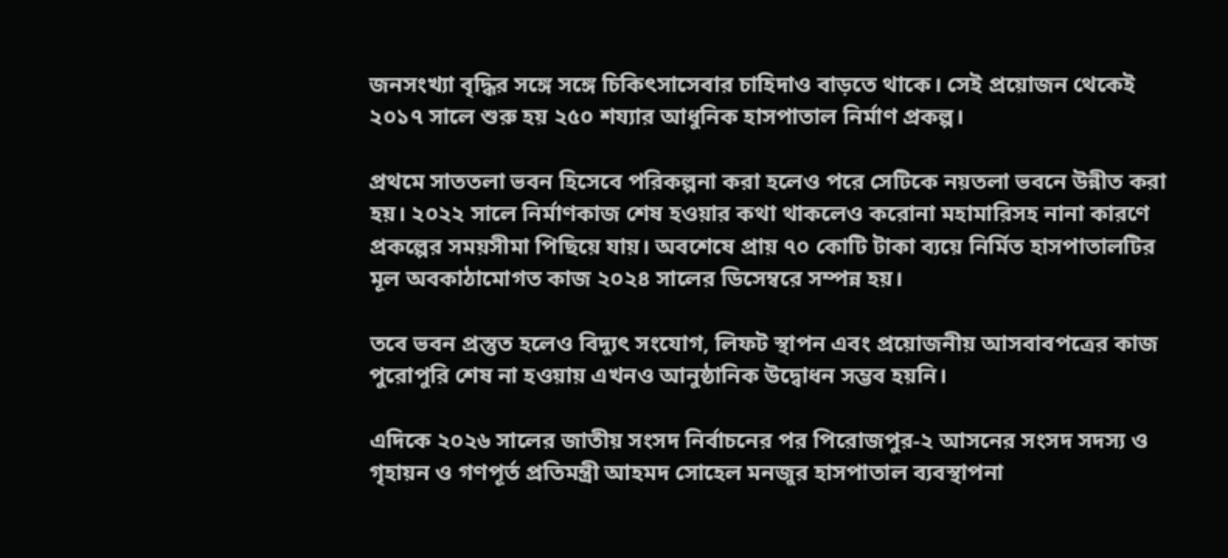জনসংখ্যা বৃদ্ধির সঙ্গে সঙ্গে চিকিৎসাসেবার চাহিদাও বাড়তে থাকে। সেই প্রয়োজন থেকেই ২০১৭ সালে শুরু হয় ২৫০ শয্যার আধুনিক হাসপাতাল নির্মাণ প্রকল্প।

প্রথমে সাততলা ভবন হিসেবে পরিকল্পনা করা হলেও পরে সেটিকে নয়তলা ভবনে উন্নীত করা হয়। ২০২২ সালে নির্মাণকাজ শেষ হওয়ার কথা থাকলেও করোনা মহামারিসহ নানা কারণে প্রকল্পের সময়সীমা পিছিয়ে যায়। অবশেষে প্রায় ৭০ কোটি টাকা ব্যয়ে নির্মিত হাসপাতালটির মূল অবকাঠামোগত কাজ ২০২৪ সালের ডিসেম্বরে সম্পন্ন হয়।

তবে ভবন প্রস্তুত হলেও বিদ্যুৎ সংযোগ, লিফট স্থাপন এবং প্রয়োজনীয় আসবাবপত্রের কাজ পুরোপুরি শেষ না হওয়ায় এখনও আনুষ্ঠানিক উদ্বোধন সম্ভব হয়নি।

এদিকে ২০২৬ সালের জাতীয় সংসদ নির্বাচনের পর পিরোজপুর-২ আসনের সংসদ সদস্য ও গৃহায়ন ও গণপূর্ত প্রতিমন্ত্রী আহমদ সোহেল মনজুর হাসপাতাল ব্যবস্থাপনা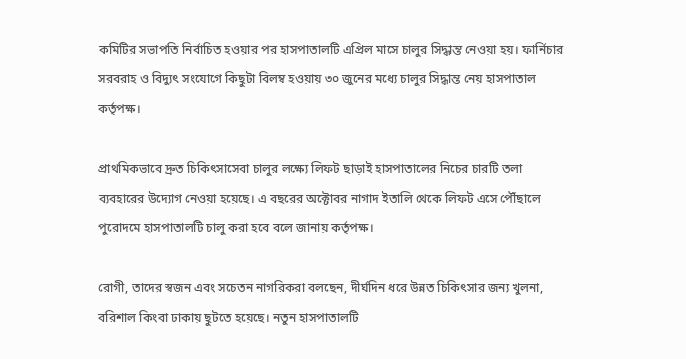কমিটির সভাপতি নির্বাচিত হওয়ার পর হাসপাতালটি এপ্রিল মাসে চালুর সিদ্ধান্ত নেওয়া হয়। ফার্নিচার সরবরাহ ও বিদ্যুৎ সংযোগে কিছুটা বিলম্ব হওয়ায় ৩০ জুনের মধ্যে চালুর সিদ্ধান্ত নেয় হাসপাতাল কর্তৃপক্ষ।

প্রাথমিকভাবে দ্রুত চিকিৎসাসেবা চালুর লক্ষ্যে লিফট ছাড়াই হাসপাতালের নিচের চারটি তলা ব্যবহারের উদ্যোগ নেওয়া হয়েছে। এ বছরের অক্টোবর নাগাদ ইতালি থেকে লিফট এসে পৌঁছালে পুরোদমে হাসপাতালটি চালু করা হবে বলে জানায় কর্তৃপক্ষ।

রোগী, তাদের স্বজন এবং সচেতন নাগরিকরা বলছেন, দীর্ঘদিন ধরে উন্নত চিকিৎসার জন্য খুলনা, বরিশাল কিংবা ঢাকায় ছুটতে হয়েছে। নতুন হাসপাতালটি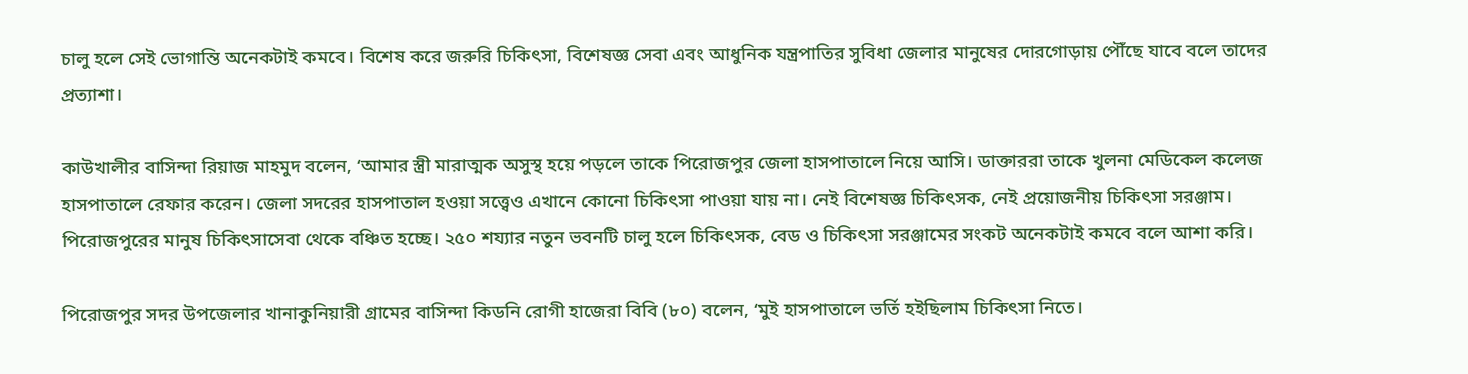চালু হলে সেই ভোগান্তি অনেকটাই কমবে। বিশেষ করে জরুরি চিকিৎসা, বিশেষজ্ঞ সেবা এবং আধুনিক যন্ত্রপাতির সুবিধা জেলার মানুষের দোরগোড়ায় পৌঁছে যাবে বলে তাদের প্রত্যাশা।

কাউখালীর বাসিন্দা রিয়াজ মাহমুদ বলেন, ‘আমার স্ত্রী মারাত্মক অসুস্থ হয়ে পড়লে তাকে পিরোজপুর জেলা হাসপাতালে নিয়ে আসি। ডাক্তাররা তাকে খুলনা মেডিকেল কলেজ হাসপাতালে রেফার করেন। জেলা সদরের হাসপাতাল হওয়া সত্ত্বেও এখানে কোনো চিকিৎসা পাওয়া যায় না। নেই বিশেষজ্ঞ চিকিৎসক, নেই প্রয়োজনীয় চিকিৎসা সরঞ্জাম। পিরোজপুরের মানুষ চিকিৎসাসেবা থেকে বঞ্চিত হচ্ছে। ২৫০ শয্যার নতুন ভবনটি চালু হলে চিকিৎসক, বেড ও চিকিৎসা সরঞ্জামের সংকট অনেকটাই কমবে বলে আশা করি।

পিরোজপুর সদর উপজেলার খানাকুনিয়ারী গ্রামের বাসিন্দা কিডনি রোগী হাজেরা বিবি (৮০) বলেন, ‘মুই হাসপাতালে ভর্তি হইছিলাম চিকিৎসা নিতে।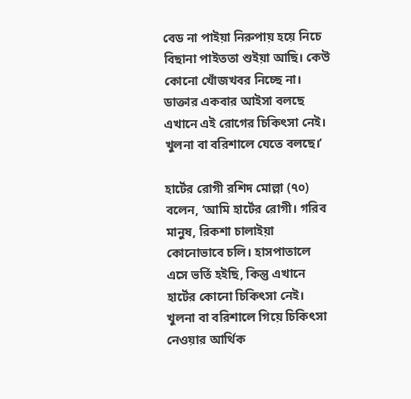বেড না পাইয়া নিরুপায় হয়ে নিচে বিছানা পাইততা শুইয়া আছি। কেউ কোনো খোঁজখবর নিচ্ছে না। ডাক্তার একবার আইসা বলছে এখানে এই রোগের চিকিৎসা নেই। খুলনা বা বরিশালে যেতে বলছে।’

হার্টের রোগী রশিদ মোল্লা (৭০) বলেন, ‘আমি হার্টের রোগী। গরিব মানুষ, রিকশা চালাইয়া কোনোভাবে চলি। হাসপাতালে এসে ভর্তি হইছি, কিন্তু এখানে হার্টের কোনো চিকিৎসা নেই। খুলনা বা বরিশালে গিয়ে চিকিৎসা নেওয়ার আর্থিক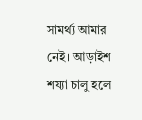সামর্থ্য আমার নেই। আড়াইশ শয্যা চালু হলে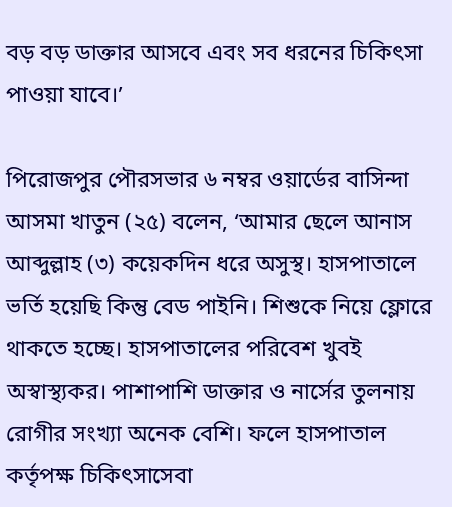বড় বড় ডাক্তার আসবে এবং সব ধরনের চিকিৎসা পাওয়া যাবে।’

পিরোজপুর পৌরসভার ৬ নম্বর ওয়ার্ডের বাসিন্দা আসমা খাতুন (২৫) বলেন, ‘আমার ছেলে আনাস আব্দুল্লাহ (৩) কয়েকদিন ধরে অসুস্থ। হাসপাতালে ভর্তি হয়েছি কিন্তু বেড পাইনি। শিশুকে নিয়ে ফ্লোরে থাকতে হচ্ছে। হাসপাতালের পরিবেশ খুবই অস্বাস্থ্যকর। পাশাপাশি ডাক্তার ও নার্সের তুলনায় রোগীর সংখ্যা অনেক বেশি। ফলে হাসপাতাল কর্তৃপক্ষ চিকিৎসাসেবা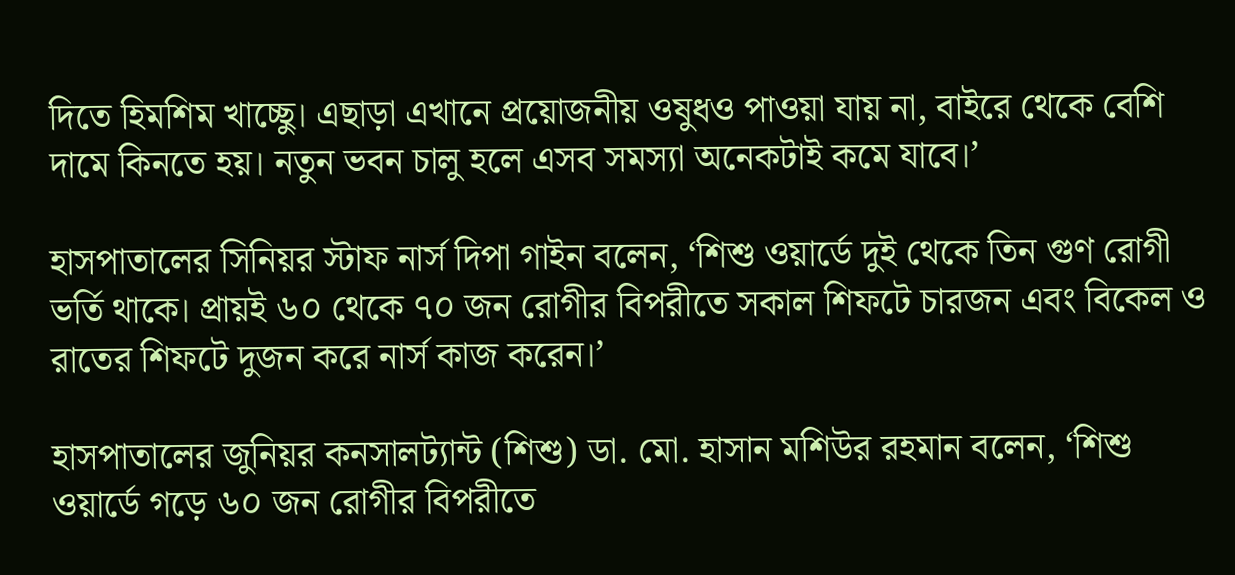দিতে হিমশিম খাচ্ছেু। এছাড়া এখানে প্রয়োজনীয় ওষুধও পাওয়া যায় না, বাইরে থেকে বেশি দামে কিনতে হয়। নতুন ভবন চালু হলে এসব সমস্যা অনেকটাই কমে যাবে।’

হাসপাতালের সিনিয়র স্টাফ নার্স দিপা গাইন বলেন, ‘শিশু ওয়ার্ডে দুই থেকে তিন গুণ রোগী ভর্তি থাকে। প্রায়ই ৬০ থেকে ৭০ জন রোগীর বিপরীতে সকাল শিফটে চারজন এবং বিকেল ও রাতের শিফটে দুজন করে নার্স কাজ করেন।’

হাসপাতালের জুনিয়র কনসালট্যান্ট (শিশু) ডা. মো. হাসান মশিউর রহমান বলেন, ‘শিশু ওয়ার্ডে গড়ে ৬০ জন রোগীর বিপরীতে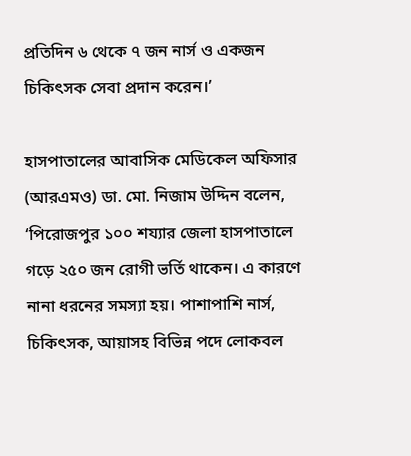প্রতিদিন ৬ থেকে ৭ জন নার্স ও একজন চিকিৎসক সেবা প্রদান করেন।’

হাসপাতালের আবাসিক মেডিকেল অফিসার (আরএমও) ডা. মো. নিজাম উদ্দিন বলেন, ‘পিরোজপুর ১০০ শয্যার জেলা হাসপাতালে গড়ে ২৫০ জন রোগী ভর্তি থাকেন। এ কারণে নানা ধরনের সমস্যা হয়। পাশাপাশি নার্স, চিকিৎসক, আয়াসহ বিভিন্ন পদে লোকবল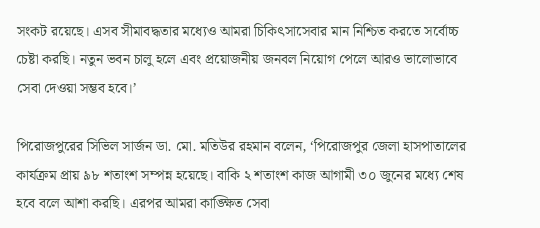সংকট রয়েছে। এসব সীমাবদ্ধতার মধ্যেও আমরা চিকিৎসাসেবার মান নিশ্চিত করতে সর্বোচ্চ চেষ্টা করছি। নতুন ভবন চালু হলে এবং প্রয়োজনীয় জনবল নিয়োগ পেলে আরও ভালোভাবে সেবা দেওয়া সম্ভব হবে।’

পিরোজপুরের সিভিল সার্জন ডা. মো. মতিউর রহমান বলেন, ‘পিরোজপুর জেলা হাসপাতালের কার্যক্রম প্রায় ৯৮ শতাংশ সম্পন্ন হয়েছে। বাকি ২ শতাংশ কাজ আগামী ৩০ জুনের মধ্যে শেষ হবে বলে আশা করছি। এরপর আমরা কাঙ্ক্ষিত সেবা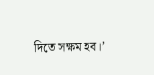দিতে সক্ষম হব।’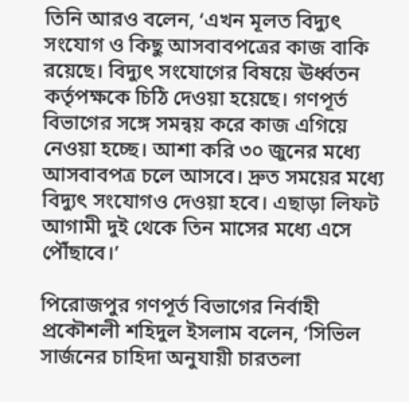তিনি আরও বলেন, ‘এখন মূলত বিদ্যুৎ সংযোগ ও কিছু আসবাবপত্রের কাজ বাকি রয়েছে। বিদ্যুৎ সংযোগের বিষয়ে ঊর্ধ্বতন কর্তৃপক্ষকে চিঠি দেওয়া হয়েছে। গণপূর্ত বিভাগের সঙ্গে সমন্বয় করে কাজ এগিয়ে নেওয়া হচ্ছে। আশা করি ৩০ জুনের মধ্যে আসবাবপত্র চলে আসবে। দ্রুত সময়ের মধ্যে বিদ্যুৎ সংযোগও দেওয়া হবে। এছাড়া লিফট আগামী দুই থেকে তিন মাসের মধ্যে এসে পৌঁছাবে।’

পিরোজপুর গণপূর্ত বিভাগের নির্বাহী প্রকৌশলী শহিদুল ইসলাম বলেন, ‘সিভিল সার্জনের চাহিদা অনুযায়ী চারতলা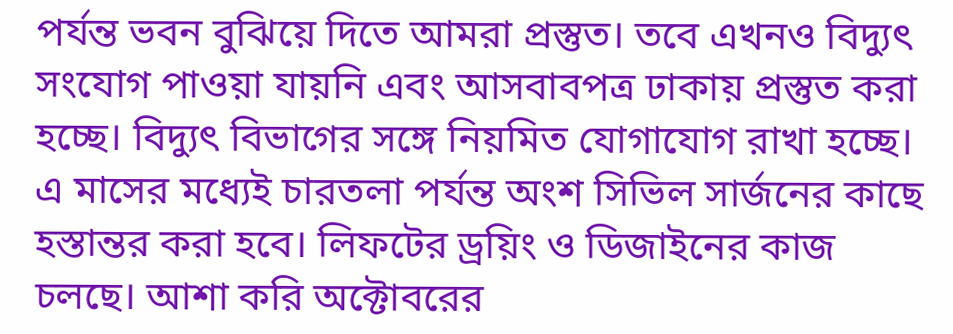পর্যন্ত ভবন বুঝিয়ে দিতে আমরা প্রস্তুত। তবে এখনও বিদ্যুৎ সংযোগ পাওয়া যায়নি এবং আসবাবপত্র ঢাকায় প্রস্তুত করা হচ্ছে। বিদ্যুৎ বিভাগের সঙ্গে নিয়মিত যোগাযোগ রাখা হচ্ছে। এ মাসের মধ্যেই চারতলা পর্যন্ত অংশ সিভিল সার্জনের কাছে হস্তান্তর করা হবে। লিফটের ড্রয়িং ও ডিজাইনের কাজ চলছে। আশা করি অক্টোবরের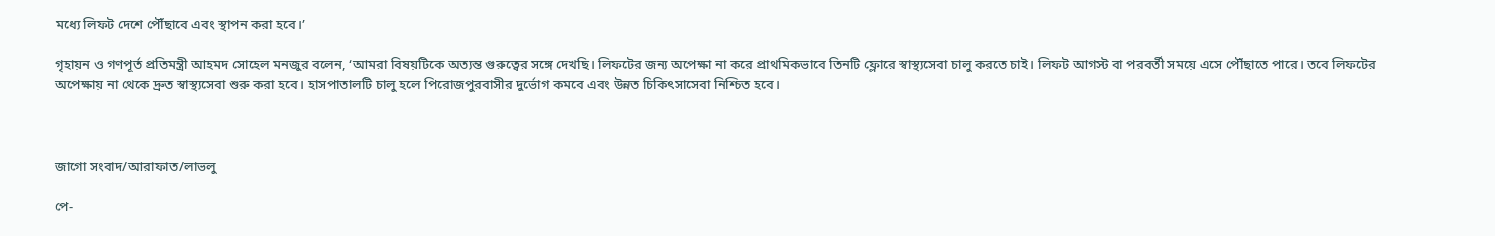মধ্যে লিফট দেশে পৌঁছাবে এবং স্থাপন করা হবে।’

গৃহায়ন ও গণপূর্ত প্রতিমন্ত্রী আহমদ সোহেল মনজুর বলেন, ‘আমরা বিষয়টিকে অত্যন্ত গুরুত্বের সঙ্গে দেখছি। লিফটের জন্য অপেক্ষা না করে প্রাথমিকভাবে তিনটি ফ্লোরে স্বাস্থ্যসেবা চালু করতে চাই। লিফট আগস্ট বা পরবর্তী সময়ে এসে পৌঁছাতে পারে। তবে লিফটের অপেক্ষায় না থেকে দ্রুত স্বাস্থ্যসেবা শুরু করা হবে। হাসপাতালটি চালু হলে পিরোজপুরবাসীর দুর্ভোগ কমবে এবং উন্নত চিকিৎসাসেবা নিশ্চিত হবে।



জাগো সংবাদ/আরাফাত/লাভলু

পে-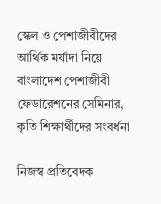স্কেল ও পেশাজীবীদের আর্থিক মর্যাদা নিয়ে বাংলাদেশ পেশাজীবী ফেডারেশনের সেমিনার, কৃতি শিক্ষার্থীদের সংবর্ধনা

নিজস্ব প্রতিবেদক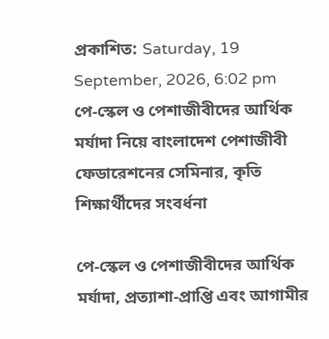প্রকাশিত: Saturday, 19 September, 2026, 6:02 pm
পে-স্কেল ও পেশাজীবীদের আর্থিক মর্যাদা নিয়ে বাংলাদেশ পেশাজীবী ফেডারেশনের সেমিনার, কৃতি শিক্ষার্থীদের সংবর্ধনা

পে-স্কেল ও পেশাজীবীদের আর্থিক মর্যাদা, প্রত্যাশা-প্রাপ্তি এবং আগামীর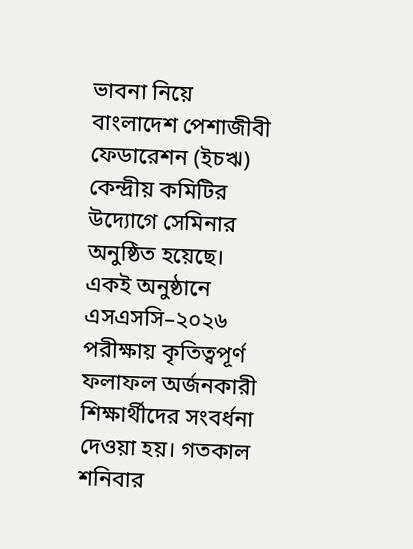ভাবনা নিয়ে বাংলাদেশ পেশাজীবী ফেডারেশন (ইচঋ) কেন্দ্রীয় কমিটির উদ্যোগে সেমিনার অনুষ্ঠিত হয়েছে। একই অনুষ্ঠানে এসএসসি–২০২৬ পরীক্ষায় কৃতিত্বপূর্ণ ফলাফল অর্জনকারী শিক্ষার্থীদের সংবর্ধনা দেওয়া হয়। গতকাল শনিবার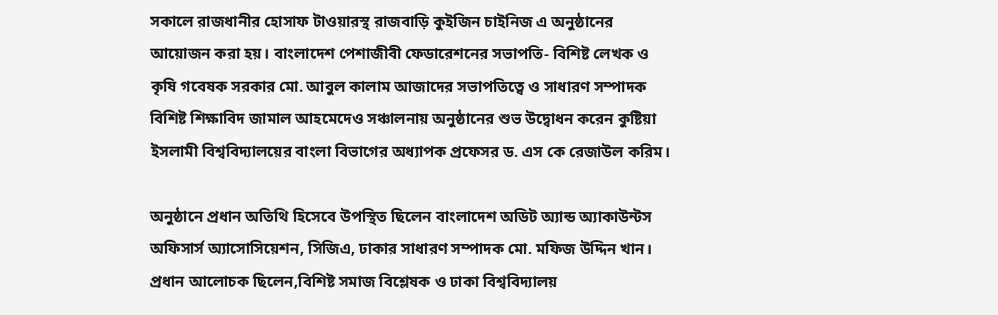সকালে রাজধানীর হোসাফ টাওয়ারস্থ রাজবাড়ি কুইজিন চাইনিজ এ অনুষ্ঠানের আয়োজন করা হয়। বাংলাদেশ পেশাজীবী ফেডারেশনের সভাপতি- বিশিষ্ট লেখক ও কৃষি গবেষক সরকার মো. আবুল কালাম আজাদের সভাপতিত্বে ও সাধারণ সম্পাদক বিশিষ্ট শিক্ষাবিদ জামাল আহমেদেও সঞ্চালনায় অনুষ্ঠানের শুভ উদ্বোধন করেন কুষ্টিয়া ইসলামী বিশ্ববিদ্যালয়ের বাংলা বিভাগের অধ্যাপক প্রফেসর ড. এস কে রেজাউল করিম।

অনুষ্ঠানে প্রধান অতিথি হিসেবে উপস্থিত ছিলেন বাংলাদেশ অডিট অ্যান্ড অ্যাকাউন্টস অফিসার্স অ্যাসোসিয়েশন, সিজিএ, ঢাকার সাধারণ সম্পাদক মো. মফিজ উদ্দিন খান। প্রধান আলোচক ছিলেন,বিশিষ্ট সমাজ বিশ্লেষক ও ঢাকা বিশ্ববিদ্যালয়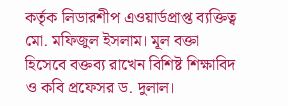কর্তৃক লিডারশীপ এওয়ার্ডপ্রাপ্ত ব্যক্তিত্ব মো. মফিজুল ইসলাম। মূল বক্তা হিসেবে বক্তব্য রাখেন বিশিষ্ট শিক্ষাবিদ ও কবি প্রফেসর ড. দুলাল।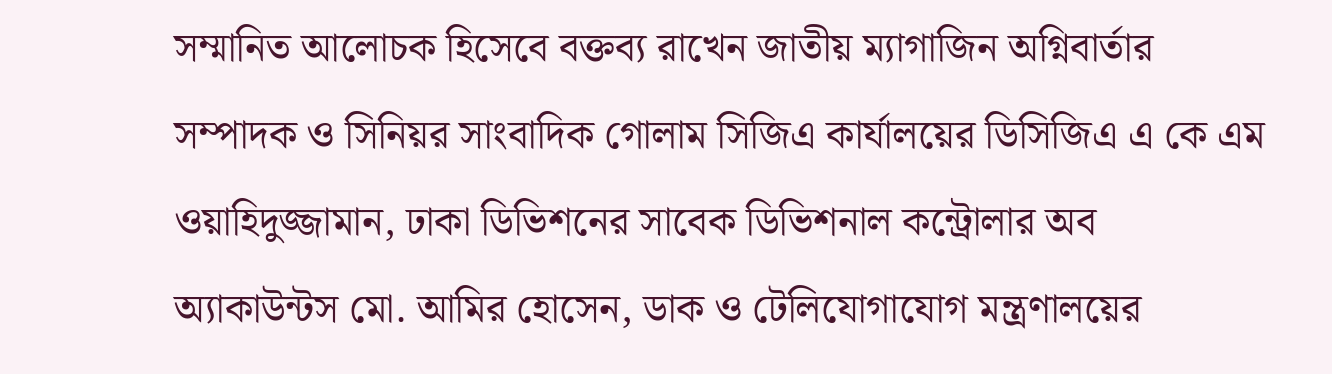সম্মানিত আলোচক হিসেবে বক্তব্য রাখেন জাতীয় ম্যাগাজিন অগ্নিবার্তার সম্পাদক ও সিনিয়র সাংবাদিক গোলাম সিজিএ কার্যালয়ের ডিসিজিএ এ কে এম ওয়াহিদুজ্জামান, ঢাকা ডিভিশনের সাবেক ডিভিশনাল কন্ট্রোলার অব অ্যাকাউন্টস মো. আমির হোসেন, ডাক ও টেলিযোগাযোগ মন্ত্রণালয়ের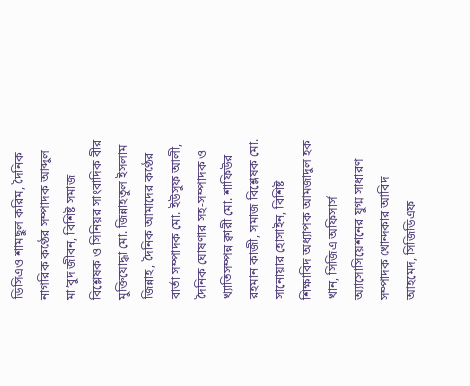ডিসিএও শামছুল করিম, দৈনিক নাগরিক কণ্ঠের সম্পাদক আব্দুল মা’বুদ জীবন, বিশিষ্ট সমাজ বিশ্লেষক ও সিনিয়র সাংবাদিক বীর মুক্তিযোদ্ধা মো. জিন্নাহতুল ইসলাম জিন্নাহ, দৈনিক আমাদের কণ্ঠের বার্তা সম্পাদক মো. ইউসুফ আলী, দৈনিক ঘোষণার সহ-সম্পাদক ও খ্যাতিসম্পন্ন ক্বারী মো. শাফিউর রহমান কাজী, সমাজ বিশ্লেষক মো. সানোয়ার হোসাইন, বিশিষ্ট শিক্ষাবিদ অধ্যাপক আমজাদুল হক খান, সিজিএ অফিসার্স অ্যাসোসিয়েশনের যুগ্ম সাধারণ সম্পাদক খোন্দকার আবিদ আহমেদ, সিজিডিএফ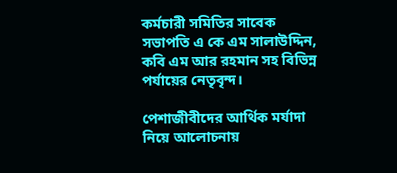কর্মচারী সমিতির সাবেক সভাপতি এ কে এম সালাউদ্দিন, কবি এম আর রহমান সহ বিভিন্ন পর্যায়ের নেতৃবৃন্দ।

পেশাজীবীদের আর্থিক মর্যাদা নিয়ে আলোচনায়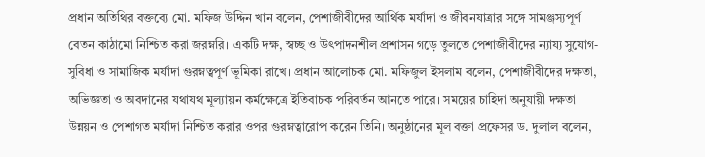প্রধান অতিথির বক্তব্যে মো. মফিজ উদ্দিন খান বলেন, পেশাজীবীদের আর্থিক মর্যাদা ও জীবনযাত্রার সঙ্গে সামঞ্জস্যপূর্ণ বেতন কাঠামো নিশ্চিত করা জরম্নরি। একটি দক্ষ, স্বচ্ছ ও উৎপাদনশীল প্রশাসন গড়ে তুলতে পেশাজীবীদের ন্যায্য সুযোগ-সুবিধা ও সামাজিক মর্যাদা গুরম্নত্বপূর্ণ ভূমিকা রাখে। প্রধান আলোচক মো. মফিজুল ইসলাম বলেন, পেশাজীবীদের দক্ষতা, অভিজ্ঞতা ও অবদানের যথাযথ মূল্যায়ন কর্মক্ষেত্রে ইতিবাচক পরিবর্তন আনতে পারে। সময়ের চাহিদা অনুযায়ী দক্ষতা উন্নয়ন ও পেশাগত মর্যাদা নিশ্চিত করার ওপর গুরম্নত্বারোপ করেন তিনি। অনুষ্ঠানের মূল বক্তা প্রফেসর ড. দুলাল বলেন,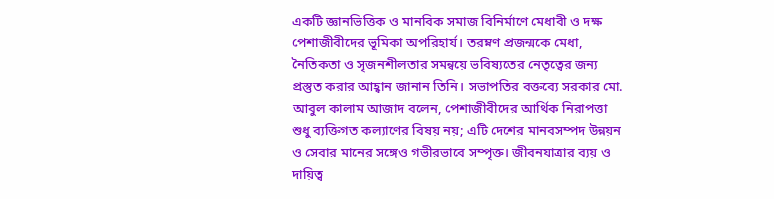একটি জ্ঞানভিত্তিক ও মানবিক সমাজ বিনির্মাণে মেধাবী ও দক্ষ পেশাজীবীদের ভূমিকা অপরিহার্য। তরম্নণ প্রজন্মকে মেধা, নৈতিকতা ও সৃজনশীলতার সমন্বয়ে ভবিষ্যতের নেতৃত্বের জন্য প্রস্তুত করার আহ্বান জানান তিনি। সভাপতির বক্তব্যে সরকার মো. আবুল কালাম আজাদ বলেন, পেশাজীবীদের আর্থিক নিরাপত্তা শুধু ব্যক্তিগত কল্যাণের বিষয় নয়; এটি দেশের মানবসম্পদ উন্নয়ন ও সেবার মানের সঙ্গেও গভীরভাবে সম্পৃক্ত। জীবনযাত্রার ব্যয় ও দায়িত্ব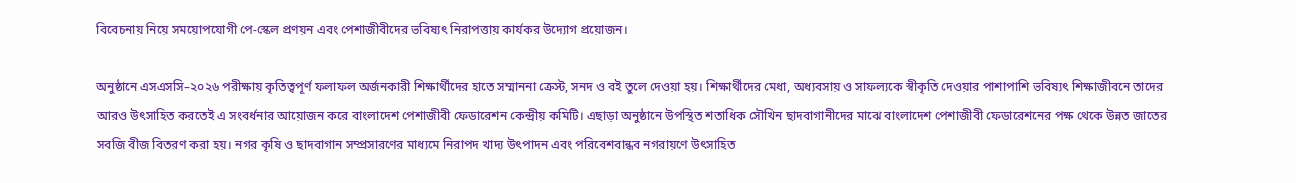বিবেচনায় নিয়ে সময়োপযোগী পে-স্কেল প্রণয়ন এবং পেশাজীবীদের ভবিষ্যৎ নিরাপত্তায় কার্যকর উদ্যোগ প্রয়োজন।

অনুষ্ঠানে এসএসসি–২০২৬ পরীক্ষায় কৃতিত্বপূর্ণ ফলাফল অর্জনকারী শিক্ষার্থীদের হাতে সম্মাননা ক্রেস্ট, সনদ ও বই তুলে দেওয়া হয়। শিক্ষার্থীদের মেধা, অধ্যবসায় ও সাফল্যকে স্বীকৃতি দেওয়ার পাশাপাশি ভবিষ্যৎ শিক্ষাজীবনে তাদের আরও উৎসাহিত করতেই এ সংবর্ধনার আয়োজন করে বাংলাদেশ পেশাজীবী ফেডারেশন কেন্দ্রীয় কমিটি। এছাড়া অনুষ্ঠানে উপস্থিত শতাধিক সৌখিন ছাদবাগানীদের মাঝে বাংলাদেশ পেশাজীবী ফেডারেশনের পক্ষ থেকে উন্নত জাতের সবজি বীজ বিতরণ করা হয়। নগর কৃষি ও ছাদবাগান সম্প্রসারণের মাধ্যমে নিরাপদ খাদ্য উৎপাদন এবং পরিবেশবান্ধব নগরায়ণে উৎসাহিত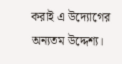করাই এ উদ্যোগের অন্যতম উদ্দেশ্য।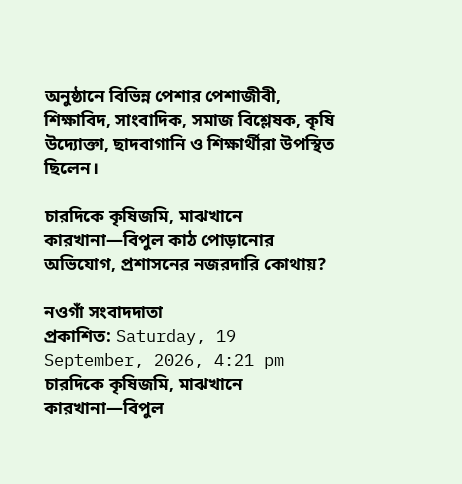অনুষ্ঠানে বিভিন্ন পেশার পেশাজীবী, শিক্ষাবিদ, সাংবাদিক, সমাজ বিশ্লেষক, কৃষি উদ্যোক্তা, ছাদবাগানি ও শিক্ষার্থীরা উপস্থিত ছিলেন।

চারদিকে কৃষিজমি, মাঝখানে কারখানা—বিপুল কাঠ পোড়ানোর অভিযোগ, প্রশাসনের নজরদারি কোথায়?

নওগাঁ সংবাদদাতা
প্রকাশিত: Saturday, 19 September, 2026, 4:21 pm
চারদিকে কৃষিজমি, মাঝখানে কারখানা—বিপুল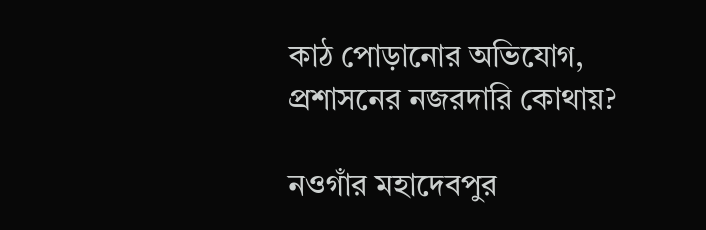কাঠ পোড়ানোর অভিযোগ, প্রশাসনের নজরদারি কোথায়?

নওগাঁর মহাদেবপুর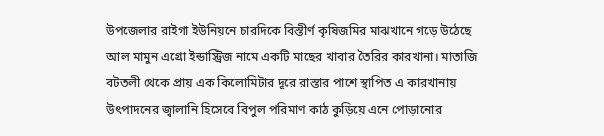উপজেলার রাইগা ইউনিয়নে চারদিকে বিস্তীর্ণ কৃষিজমির মাঝখানে গড়ে উঠেছে আল মামুন এগ্রো ইন্ডাস্ট্রিজ নামে একটি মাছের খাবার তৈরির কারখানা। মাতাজি বটতলী থেকে প্রায় এক কিলোমিটার দূরে রাস্তার পাশে স্থাপিত এ কারখানায় উৎপাদনের জ্বালানি হিসেবে বিপুল পরিমাণ কাঠ কুড়িয়ে এনে পোড়ানোর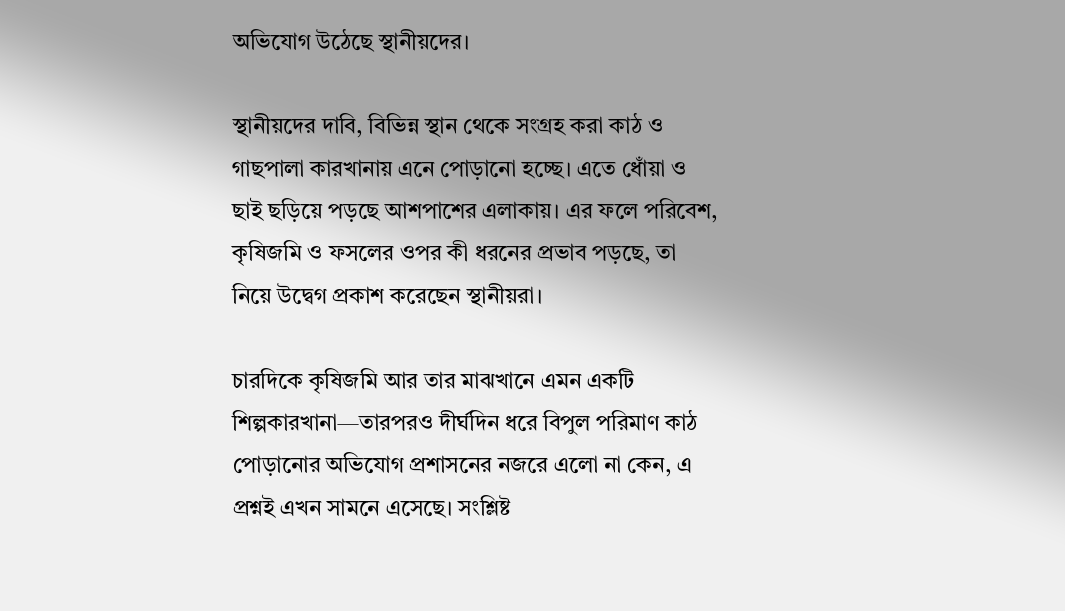অভিযোগ উঠেছে স্থানীয়দের।

স্থানীয়দের দাবি, বিভিন্ন স্থান থেকে সংগ্রহ করা কাঠ ও গাছপালা কারখানায় এনে পোড়ানো হচ্ছে। এতে ধোঁয়া ও ছাই ছড়িয়ে পড়ছে আশপাশের এলাকায়। এর ফলে পরিবেশ, কৃষিজমি ও ফসলের ওপর কী ধরনের প্রভাব পড়ছে, তা নিয়ে উদ্বেগ প্রকাশ করেছেন স্থানীয়রা।

চারদিকে কৃষিজমি আর তার মাঝখানে এমন একটি শিল্পকারখানা—তারপরও দীর্ঘদিন ধরে বিপুল পরিমাণ কাঠ পোড়ানোর অভিযোগ প্রশাসনের নজরে এলো না কেন, এ প্রশ্নই এখন সামনে এসেছে। সংশ্লিষ্ট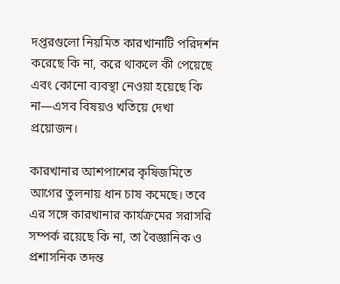দপ্তরগুলো নিয়মিত কারখানাটি পরিদর্শন করেছে কি না, করে থাকলে কী পেয়েছে এবং কোনো ব্যবস্থা নেওয়া হয়েছে কি না—এসব বিষয়ও খতিয়ে দেখা প্রয়োজন।

কারখানার আশপাশের কৃষিজমিতে আগের তুলনায় ধান চাষ কমেছে। তবে এর সঙ্গে কারখানার কার্যক্রমের সরাসরি সম্পর্ক রয়েছে কি না, তা বৈজ্ঞানিক ও প্রশাসনিক তদন্ত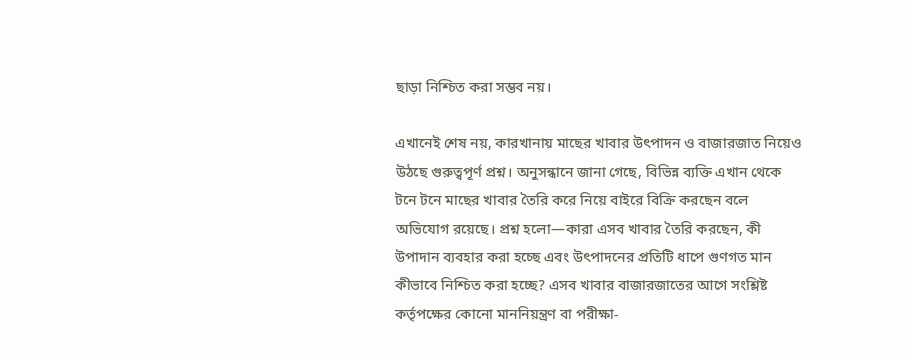ছাড়া নিশ্চিত করা সম্ভব নয়।

এখানেই শেষ নয়, কারখানায় মাছের খাবার উৎপাদন ও বাজারজাত নিয়েও উঠছে গুরুত্বপূর্ণ প্রশ্ন। অনুসন্ধানে জানা গেছে, বিভিন্ন ব্যক্তি এখান থেকে টনে টনে মাছের খাবার তৈরি করে নিয়ে বাইরে বিক্রি করছেন বলে অভিযোগ রয়েছে। প্রশ্ন হলো—কারা এসব খাবার তৈরি করছেন, কী উপাদান ব্যবহার করা হচ্ছে এবং উৎপাদনের প্রতিটি ধাপে গুণগত মান কীভাবে নিশ্চিত করা হচ্ছে? এসব খাবার বাজারজাতের আগে সংশ্লিষ্ট কর্তৃপক্ষের কোনো মাননিয়ন্ত্রণ বা পরীক্ষা-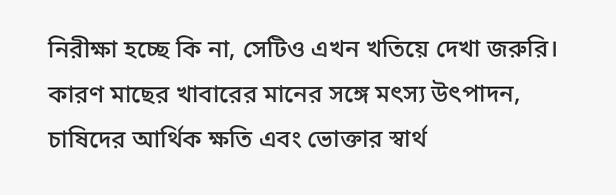নিরীক্ষা হচ্ছে কি না, সেটিও এখন খতিয়ে দেখা জরুরি। কারণ মাছের খাবারের মানের সঙ্গে মৎস্য উৎপাদন, চাষিদের আর্থিক ক্ষতি এবং ভোক্তার স্বার্থ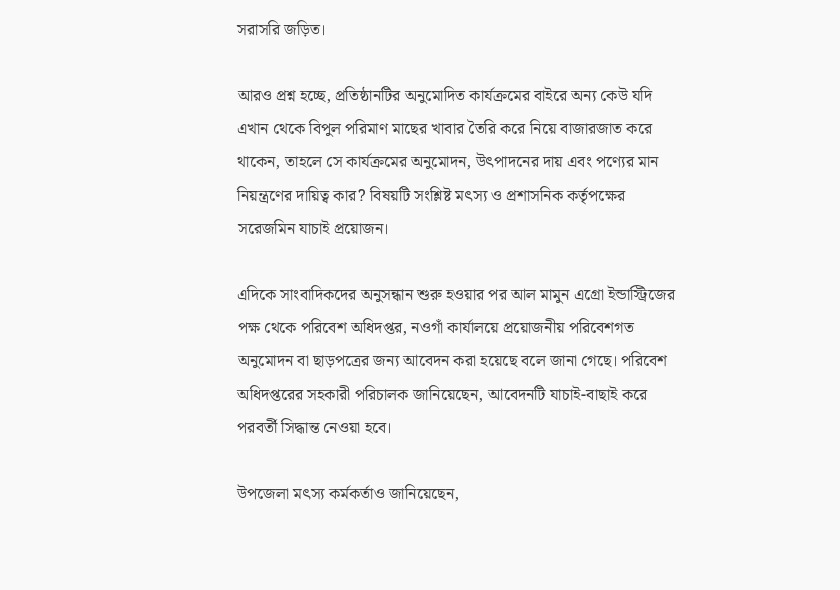সরাসরি জড়িত।

আরও প্রশ্ন হচ্ছে, প্রতিষ্ঠানটির অনুমোদিত কার্যক্রমের বাইরে অন্য কেউ যদি এখান থেকে বিপুল পরিমাণ মাছের খাবার তৈরি করে নিয়ে বাজারজাত করে থাকেন, তাহলে সে কার্যক্রমের অনুমোদন, উৎপাদনের দায় এবং পণ্যের মান নিয়ন্ত্রণের দায়িত্ব কার? বিষয়টি সংশ্লিষ্ট মৎস্য ও প্রশাসনিক কর্তৃপক্ষের সরেজমিন যাচাই প্রয়োজন।

এদিকে সাংবাদিকদের অনুসন্ধান শুরু হওয়ার পর আল মামুন এগ্রো ইন্ডাস্ট্রিজের পক্ষ থেকে পরিবেশ অধিদপ্তর, নওগাঁ কার্যালয়ে প্রয়োজনীয় পরিবেশগত অনুমোদন বা ছাড়পত্রের জন্য আবেদন করা হয়েছে বলে জানা গেছে। পরিবেশ অধিদপ্তরের সহকারী পরিচালক জানিয়েছেন, আবেদনটি যাচাই-বাছাই করে পরবর্তী সিদ্ধান্ত নেওয়া হবে।

উপজেলা মৎস্য কর্মকর্তাও জানিয়েছেন,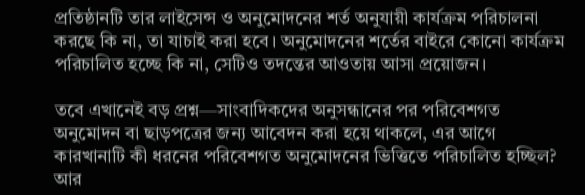প্রতিষ্ঠানটি তার লাইসেন্স ও অনুমোদনের শর্ত অনুযায়ী কার্যক্রম পরিচালনা করছে কি না, তা যাচাই করা হবে। অনুমোদনের শর্তের বাইরে কোনো কার্যক্রম পরিচালিত হচ্ছে কি না, সেটিও তদন্তের আওতায় আসা প্রয়োজন।

তবে এখানেই বড় প্রশ্ন—সাংবাদিকদের অনুসন্ধানের পর পরিবেশগত অনুমোদন বা ছাড়পত্রের জন্য আবেদন করা হয়ে থাকলে, এর আগে কারখানাটি কী ধরনের পরিবেশগত অনুমোদনের ভিত্তিতে পরিচালিত হচ্ছিল? আর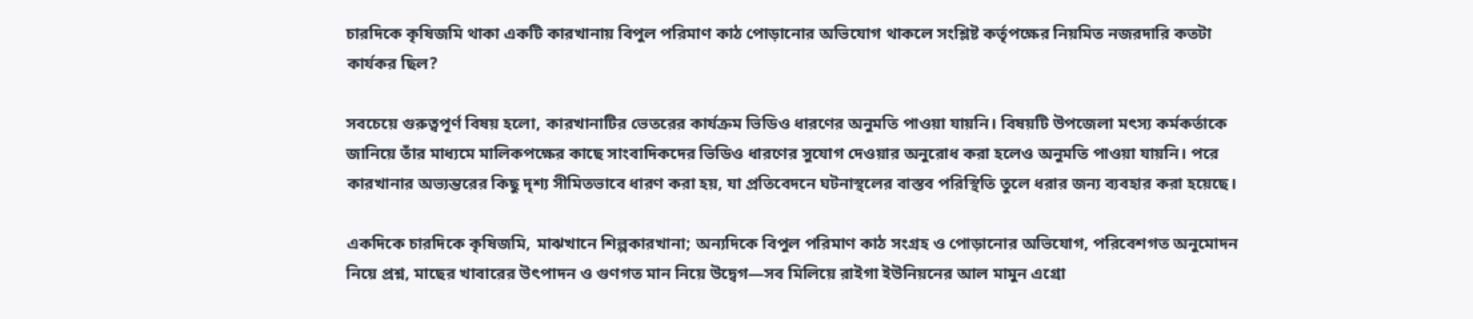চারদিকে কৃষিজমি থাকা একটি কারখানায় বিপুল পরিমাণ কাঠ পোড়ানোর অভিযোগ থাকলে সংশ্লিষ্ট কর্তৃপক্ষের নিয়মিত নজরদারি কতটা কার্যকর ছিল?

সবচেয়ে গুরুত্বপূর্ণ বিষয় হলো, কারখানাটির ভেতরের কার্যক্রম ভিডিও ধারণের অনুমতি পাওয়া যায়নি। বিষয়টি উপজেলা মৎস্য কর্মকর্তাকে জানিয়ে তাঁর মাধ্যমে মালিকপক্ষের কাছে সাংবাদিকদের ভিডিও ধারণের সুযোগ দেওয়ার অনুরোধ করা হলেও অনুমতি পাওয়া যায়নি। পরে কারখানার অভ্যন্তরের কিছু দৃশ্য সীমিতভাবে ধারণ করা হয়, যা প্রতিবেদনে ঘটনাস্থলের বাস্তব পরিস্থিতি তুলে ধরার জন্য ব্যবহার করা হয়েছে।

একদিকে চারদিকে কৃষিজমি, মাঝখানে শিল্পকারখানা; অন্যদিকে বিপুল পরিমাণ কাঠ সংগ্রহ ও পোড়ানোর অভিযোগ, পরিবেশগত অনুমোদন নিয়ে প্রশ্ন, মাছের খাবারের উৎপাদন ও গুণগত মান নিয়ে উদ্বেগ—সব মিলিয়ে রাইগা ইউনিয়নের আল মামুন এগ্রো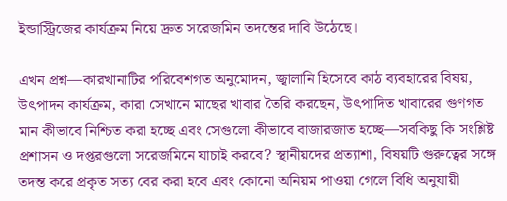ইন্ডাস্ট্রিজের কার্যক্রম নিয়ে দ্রুত সরেজমিন তদন্তের দাবি উঠেছে।

এখন প্রশ্ন—কারখানাটির পরিবেশগত অনুমোদন, জ্বালানি হিসেবে কাঠ ব্যবহারের বিষয়, উৎপাদন কার্যক্রম, কারা সেখানে মাছের খাবার তৈরি করছেন, উৎপাদিত খাবারের গুণগত মান কীভাবে নিশ্চিত করা হচ্ছে এবং সেগুলো কীভাবে বাজারজাত হচ্ছে—সবকিছু কি সংশ্লিষ্ট প্রশাসন ও দপ্তরগুলো সরেজমিনে যাচাই করবে? স্থানীয়দের প্রত্যাশা, বিষয়টি গুরুত্বের সঙ্গে তদন্ত করে প্রকৃত সত্য বের করা হবে এবং কোনো অনিয়ম পাওয়া গেলে বিধি অনুযায়ী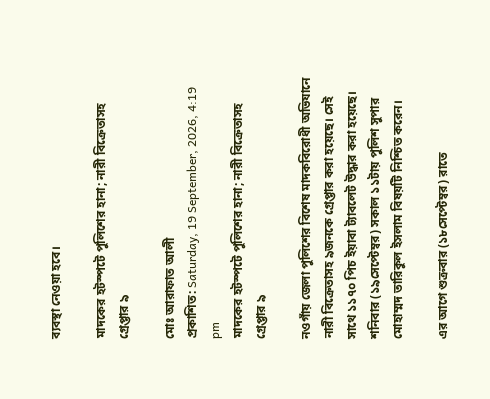ব্যবস্থা নেওয়া হবে।

মাদকের হটস্পটে পুলিশের হানা; নারী বিক্রেতাসহ গ্রেপ্তার ৯

মোঃ আরাফাত আলী
প্রকাশিত: Saturday, 19 September, 2026, 4:19 pm
মাদকের হটস্পটে পুলিশের হানা; নারী বিক্রেতাসহ গ্রেপ্তার ৯

নওগাঁয় জেলা পুলিশের বিশেষ মাদকবিরোধী অভিযানে নারী বিক্রেতাসহ ৯জনকে গ্রেপ্তার করা হয়েছে। সেই সাথে ১১৭০ পিচ ইয়াবা ট্যাবলেট উদ্ধার করা হয়েছে। শনিবার (১৯সেপ্টেম্বর) সকাল ১১টায় পুলিশ সুপার মোহাম্মদ তারিকুল ইসলাম বিষয়টি নিশ্চিত করেন।

এর আগে শুক্রবার (১৮সেপ্টেম্বর) রাতে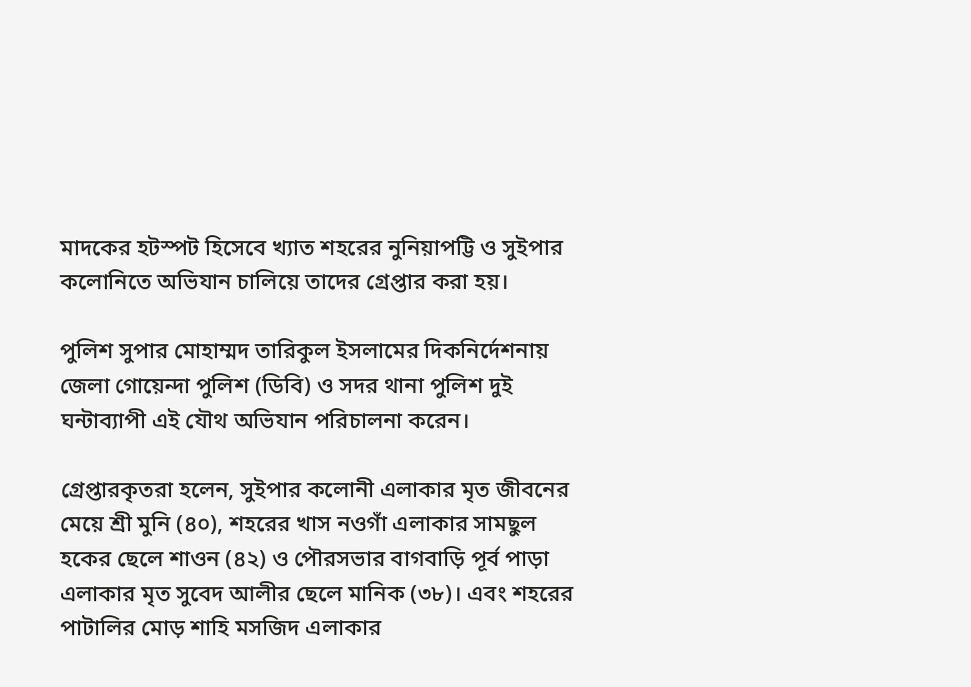মাদকের হটস্পট হিসেবে খ্যাত শহরের নুনিয়াপট্টি ও সুইপার কলোনিতে অভিযান চালিয়ে তাদের গ্রেপ্তার করা হয়।

পুলিশ সুপার মোহাম্মদ তারিকুল ইসলামের দিকনির্দেশনায় জেলা গোয়েন্দা পুলিশ (ডিবি) ও সদর থানা পুলিশ দুই ঘন্টাব্যাপী এই যৌথ অভিযান পরিচালনা করেন।

গ্রেপ্তারকৃতরা হলেন, সুইপার কলোনী এলাকার মৃত জীবনের মেয়ে শ্রী মুনি (৪০), শহরের খাস নওগাঁ এলাকার সামছুল হকের ছেলে শাওন (৪২) ও পৌরসভার বাগবাড়ি পূর্ব পাড়া এলাকার মৃত সুবেদ আলীর ছেলে মানিক (৩৮)। এবং শহরের পাটালির মোড় শাহি মসজিদ এলাকার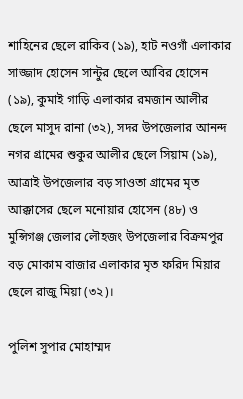শাহিনের ছেলে রাকিব (১৯), হাট নওগাঁ এলাকার সাজ্জাদ হোসেন সান্টুর ছেলে আবির হোসেন (১৯), কুমাই গাড়ি এলাকার রমজান আলীর ছেলে মাসুদ রানা (৩২), সদর উপজেলার আনন্দ নগর গ্রামের শুকুর আলীর ছেলে সিয়াম (১৯), আত্রাই উপজেলার বড় সাওতা গ্রামের মৃত আক্কাসের ছেলে মনোয়ার হোসেন (৪৮) ও মুন্সিগঞ্জ জেলার লৌহজং উপজেলার বিক্রমপুর বড় মোকাম বাজার এলাকার মৃত ফরিদ মিয়ার ছেলে রাজু মিয়া (৩২)।

পুলিশ সুপার মোহাম্মদ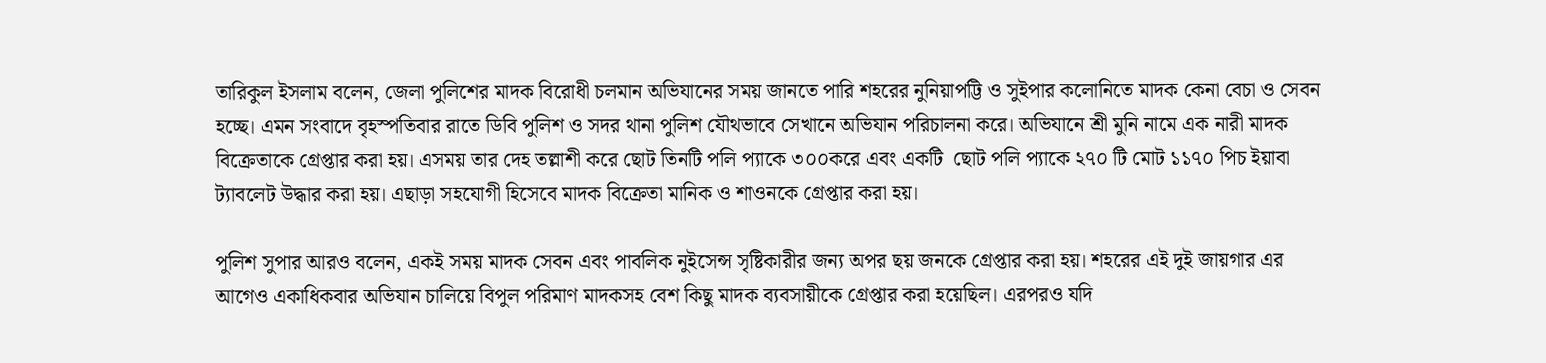তারিকুল ইসলাম বলেন, জেলা পুলিশের মাদক বিরোধী চলমান অভিযানের সময় জানতে পারি শহরের নুনিয়াপট্টি ও সুইপার কলোনিতে মাদক কেনা বেচা ও সেবন হচ্ছে। এমন সংবাদে বৃহস্পতিবার রাতে ডিবি পুলিশ ও সদর থানা পুলিশ যৌথভাবে সেখানে অভিযান পরিচালনা করে। অভিযানে শ্রী মুনি নামে এক নারী মাদক বিক্রেতাকে গ্রেপ্তার করা হয়। এসময় তার দেহ তল্লাশী করে ছোট তিনটি পলি প্যাকে ৩০০করে এবং একটি  ছোট পলি প্যাকে ২৭০ টি মোট ১১৭০ পিচ ইয়াবা ট্যাবলেট উদ্ধার করা হয়। এছাড়া সহযোগী হিসেবে মাদক বিক্রেতা মানিক ও শাওনকে গ্রেপ্তার করা হয়।

পুলিশ সুপার আরও বলেন, একই সময় মাদক সেবন এবং পাবলিক নুইসেন্স সৃষ্টিকারীর জন্য অপর ছয় জনকে গ্রেপ্তার করা হয়। শহরের এই দুই জায়গার এর আগেও একাধিকবার অভিযান চালিয়ে বিপুল পরিমাণ মাদকসহ বেশ কিছু মাদক ব্যবসায়ীকে গ্রেপ্তার করা হয়েছিল। এরপরও যদি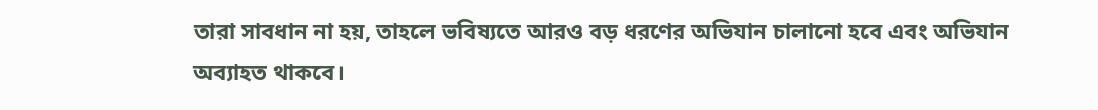তারা সাবধান না হয়, তাহলে ভবিষ্যতে আরও বড় ধরণের অভিযান চালানো হবে এবং অভিযান অব্যাহত থাকবে।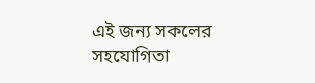এই জন্য সকলের সহযোগিতা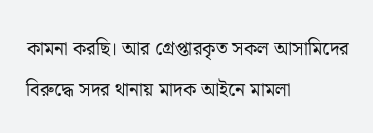কামনা করছি। আর গ্রেপ্তারকৃত সকল আসামিদের বিরুদ্ধে সদর থানায় মাদক আইনে মামলা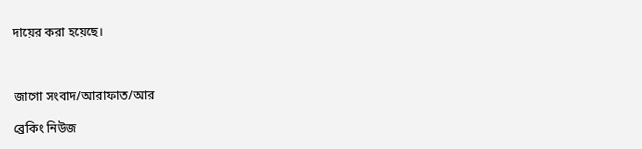দায়ের করা হয়েছে।



জাগো সংবাদ/আরাফাত/আর

ব্রেকিং নিউজ